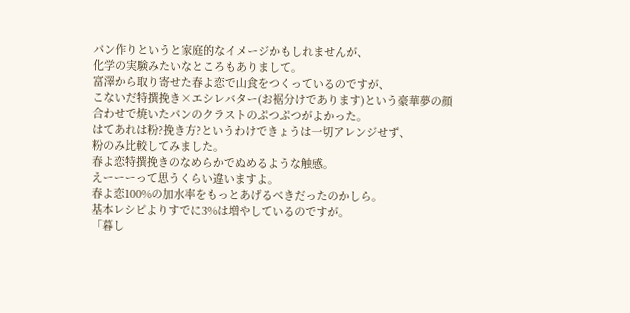パン作りというと家庭的なイメージかもしれませんが、
化学の実験みたいなところもありまして。
富澤から取り寄せた春よ恋で山食をつくっているのですが、
こないだ特撰挽き×エシレバター(お裾分けであります)という豪華夢の顔合わせで焼いたパンのクラストのぷつぷつがよかった。
はてあれは粉?挽き方?というわけできょうは一切アレンジせず、
粉のみ比較してみました。
春よ恋特撰挽きのなめらかでぬめるような触感。
えーーーって思うくらい違いますよ。
春よ恋100%の加水率をもっとあげるべきだったのかしら。
基本レシピよりすでに3%は増やしているのですが。
「暮し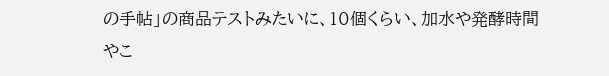の手帖」の商品テストみたいに、10個くらい、加水や発酵時間やこ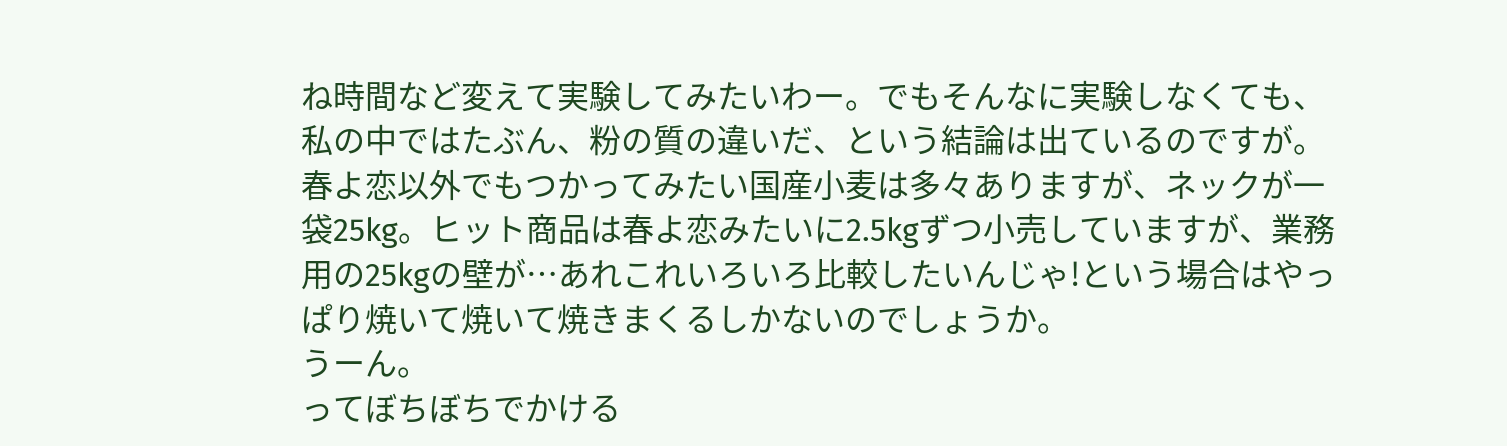ね時間など変えて実験してみたいわー。でもそんなに実験しなくても、私の中ではたぶん、粉の質の違いだ、という結論は出ているのですが。
春よ恋以外でもつかってみたい国産小麦は多々ありますが、ネックが一袋25kg。ヒット商品は春よ恋みたいに2.5kgずつ小売していますが、業務用の25kgの壁が…あれこれいろいろ比較したいんじゃ!という場合はやっぱり焼いて焼いて焼きまくるしかないのでしょうか。
うーん。
ってぼちぼちでかける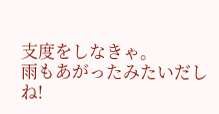支度をしなきゃ。
雨もあがったみたいだしね!